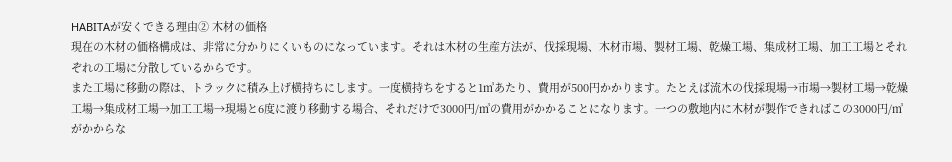HABITAが安くできる理由② 木材の価格
現在の木材の価格構成は、非常に分かりにくいものになっています。それは木材の生産方法が、伐採現場、木材市場、製材工場、乾燥工場、集成材工場、加工工場とそれぞれの工場に分散しているからです。
また工場に移動の際は、トラックに積み上げ横持ちにします。一度横持ちをすると1㎥あたり、費用が500円かかります。たとえば流木の伐採現場→市場→製材工場→乾燥工場→集成材工場→加工工場→現場と6度に渡り移動する場合、それだけで3000円/㎥の費用がかかることになります。一つの敷地内に木材が製作できればこの3000円/㎥がかからな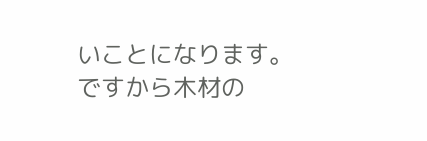いことになります。ですから木材の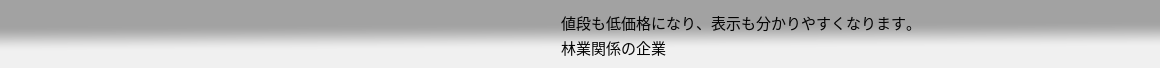値段も低価格になり、表示も分かりやすくなります。
林業関係の企業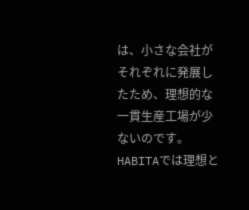は、小さな会社がそれぞれに発展したため、理想的な一貫生産工場が少ないのです。HABITAでは理想と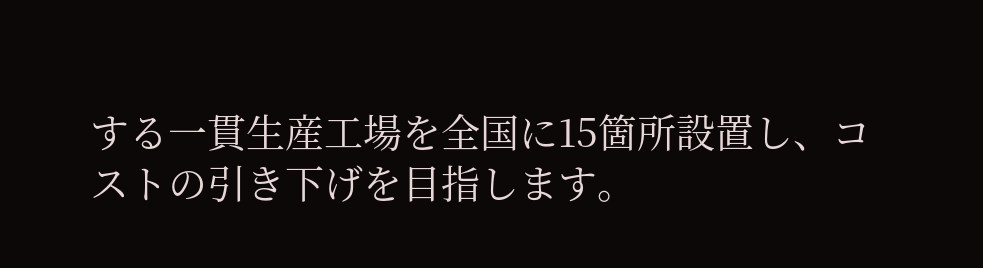する一貫生産工場を全国に15箇所設置し、コストの引き下げを目指します。